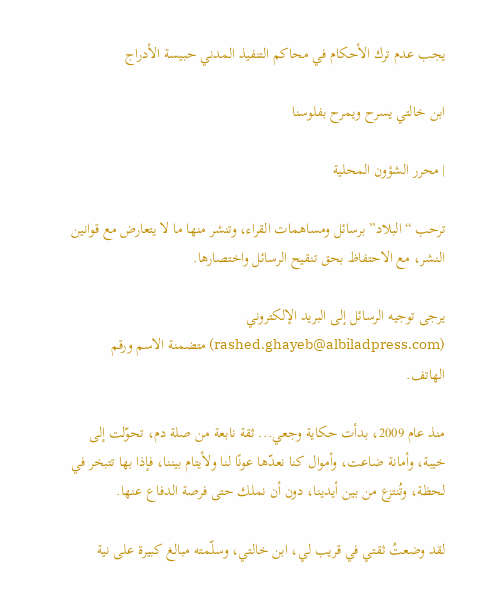يجب عدم ترك الأحكام في محاكم التنفيذ المدني حبيسة الأدراج

ابن خالتي يسرح ويمرح بفلوسنا

| محرر الشؤون المحلية

ترحب “البلاد” برسائل ومساهمات القراء، وتنشر منها ما لا يتعارض مع قوانين النشر، مع الاحتفاظ بحق تنقيح الرسائل واختصارها.

يرجى توجيه الرسائل إلى البريد الإلكتروني (rashed.ghayeb@albiladpress.com) متضمنة الاسم ورقم الهاتف.

منذ عام 2009، بدأت حكاية وجعي... ثقة نابعة من صلة دم، تحوّلت إلى خيبة، وأمانة ضاعت، وأموال كنا نعدّها عونًا لنا ولأيتام بيننا، فإذا بها تتبخر في لحظة، وتُنتزع من بين أيدينا، دون أن نملك حتى فرصة الدفاع عنها.

لقد وضعتُ ثقتي في قريب لي، ابن خالتي، وسلّمته مبالغ كبيرة على نية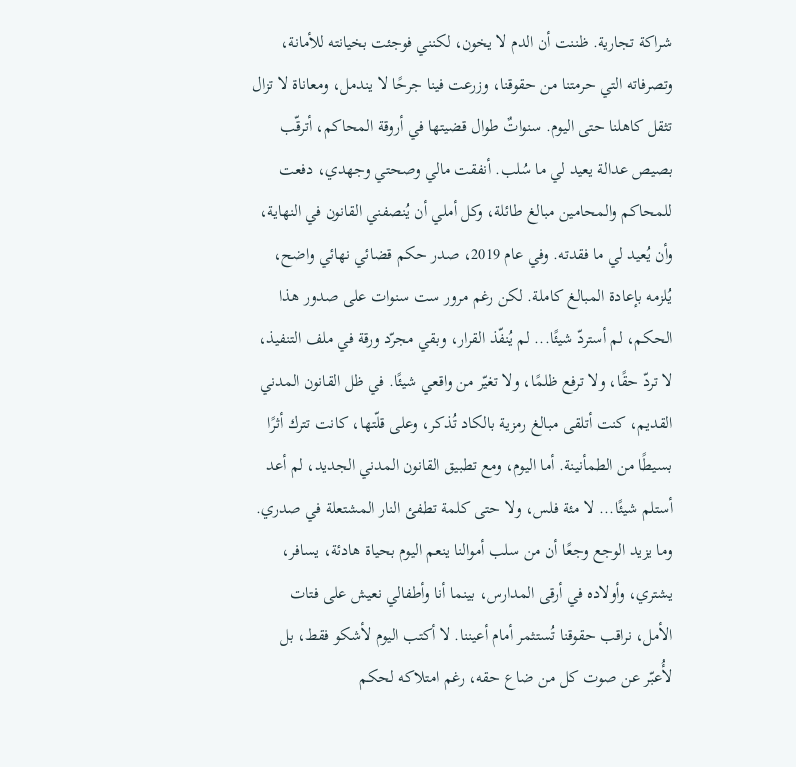شراكة تجارية. ظننت أن الدم لا يخون، لكنني فوجئت بخيانته للأمانة، وتصرفاته التي حرمتنا من حقوقنا، وزرعت فينا جرحًا لا يندمل، ومعاناة لا تزال تثقل كاهلنا حتى اليوم. سنواتٌ طوال قضيتها في أروقة المحاكم، أترقّب بصيص عدالة يعيد لي ما سُلب. أنفقت مالي وصحتي وجهدي، دفعت للمحاكم والمحامين مبالغ طائلة، وكل أملي أن يُنصفني القانون في النهاية، وأن يُعيد لي ما فقدته. وفي عام 2019، صدر حكم قضائي نهائي واضح، يُلزمه بإعادة المبالغ كاملة. لكن رغم مرور ست سنوات على صدور هذا الحكم، لم أستردّ شيئًا... لم يُنفّذ القرار، وبقي مجرّد ورقة في ملف التنفيذ، لا تردّ حقًا، ولا ترفع ظلمًا، ولا تغيّر من واقعي شيئًا. في ظل القانون المدني القديم، كنت أتلقى مبالغ رمزية بالكاد تُذكر، وعلى قلّتها، كانت تترك أثرًا بسيطًا من الطمأنينة. أما اليوم، ومع تطبيق القانون المدني الجديد، لم أعد أستلم شيئًا... لا مئة فلس، ولا حتى كلمة تطفئ النار المشتعلة في صدري. وما يزيد الوجع وجعًا أن من سلب أموالنا ينعم اليوم بحياة هادئة، يسافر، يشتري، وأولاده في أرقى المدارس، بينما أنا وأطفالي نعيش على فتات الأمل، نراقب حقوقنا تُستثمر أمام أعيننا. لا أكتب اليوم لأشكو فقط، بل لأُعبّر عن صوت كل من ضاع حقه، رغم امتلاكه لحكم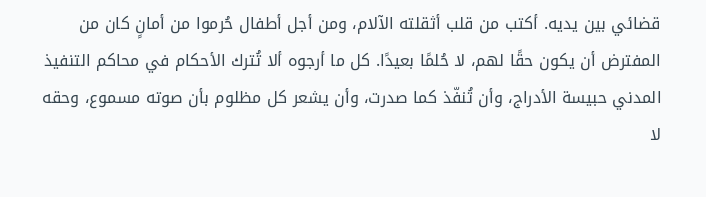قضائي بين يديه. أكتب من قلب أثقلته الآلام، ومن أجل أطفال حُرموا من أمانٍ كان من المفترض أن يكون حقًا لهم، لا حُلمًا بعيدًا. كل ما أرجوه ألا تُترك الأحكام في محاكم التنفيذ المدني حبيسة الأدراج، وأن تُنفّذ كما صدرت، وأن يشعر كل مظلوم بأن صوته مسموع، وحقه لا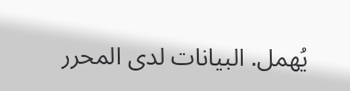يُهمل. البيانات لدى المحرر